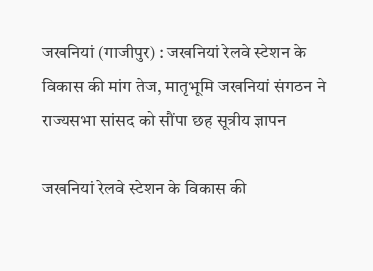जखनियां (गाजीपुर) : जखनियां रेलवे स्टेशन के विकास की मांग तेज, मातृभूमि जखनियां संगठन ने राज्यसभा सांसद को सौंपा छह सूत्रीय ज्ञापन

जखनियां रेलवे स्टेशन के विकास की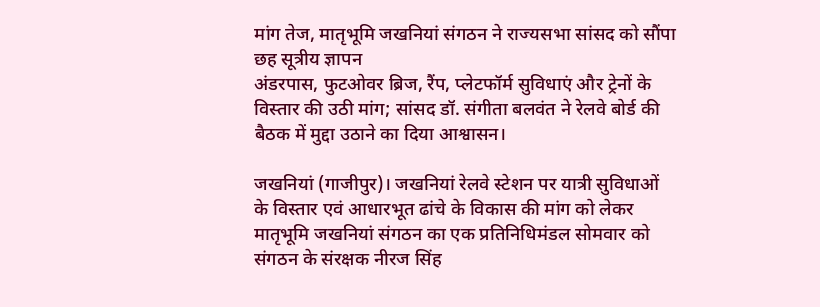मांग तेज, मातृभूमि जखनियां संगठन ने राज्यसभा सांसद को सौंपा छह सूत्रीय ज्ञापन
अंडरपास, फुटओवर ब्रिज, रैंप, प्लेटफॉर्म सुविधाएं और ट्रेनों के विस्तार की उठी मांग; सांसद डॉ. संगीता बलवंत ने रेलवे बोर्ड की बैठक में मुद्दा उठाने का दिया आश्वासन।

जखनियां (गाजीपुर)। जखनियां रेलवे स्टेशन पर यात्री सुविधाओं के विस्तार एवं आधारभूत ढांचे के विकास की मांग को लेकर मातृभूमि जखनियां संगठन का एक प्रतिनिधिमंडल सोमवार को संगठन के संरक्षक नीरज सिंह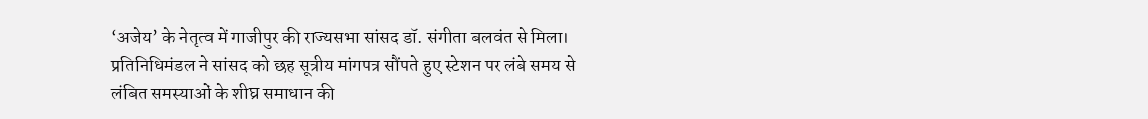‘अजेय’ के नेतृत्व में गाजीपुर की राज्यसभा सांसद डॉ. संगीता बलवंत से मिला।
प्रतिनिधिमंडल ने सांसद को छह सूत्रीय मांगपत्र सौंपते हुए स्टेशन पर लंबे समय से लंबित समस्याओं के शीघ्र समाधान की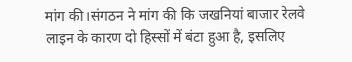मांग की।संगठन ने मांग की कि जखनियां बाजार रेलवे लाइन के कारण दो हिस्सों में बंटा हुआ है, इसलिए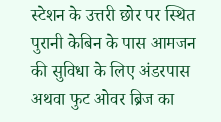स्टेशन के उत्तरी छोर पर स्थित पुरानी केबिन के पास आमजन की सुविधा के लिए अंडरपास अथवा फुट ओवर ब्रिज का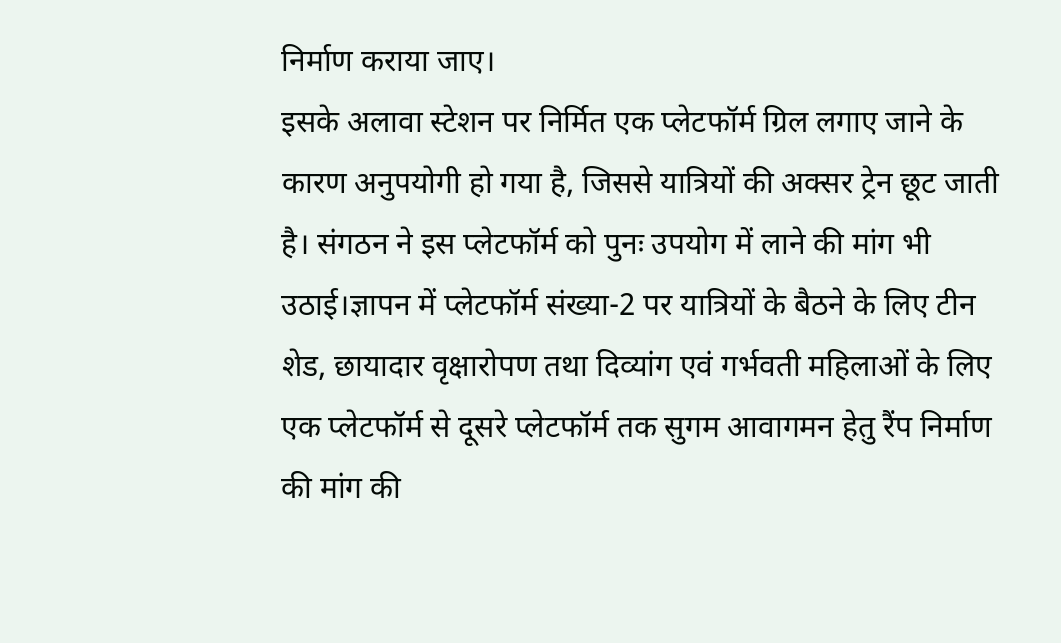निर्माण कराया जाए।
इसके अलावा स्टेशन पर निर्मित एक प्लेटफॉर्म ग्रिल लगाए जाने के कारण अनुपयोगी हो गया है, जिससे यात्रियों की अक्सर ट्रेन छूट जाती है। संगठन ने इस प्लेटफॉर्म को पुनः उपयोग में लाने की मांग भी उठाई।ज्ञापन में प्लेटफॉर्म संख्या-2 पर यात्रियों के बैठने के लिए टीन शेड, छायादार वृक्षारोपण तथा दिव्यांग एवं गर्भवती महिलाओं के लिए एक प्लेटफॉर्म से दूसरे प्लेटफॉर्म तक सुगम आवागमन हेतु रैंप निर्माण की मांग की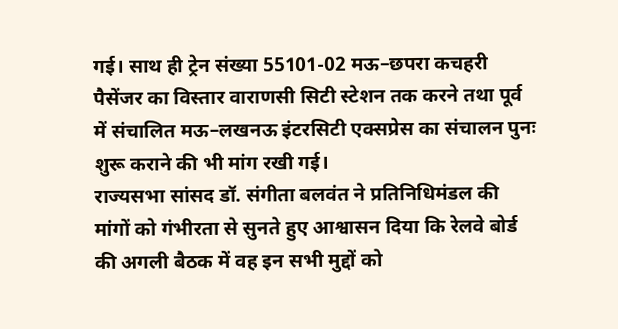गई। साथ ही ट्रेन संख्या 55101-02 मऊ–छपरा कचहरी पैसेंजर का विस्तार वाराणसी सिटी स्टेशन तक करने तथा पूर्व में संचालित मऊ–लखनऊ इंटरसिटी एक्सप्रेस का संचालन पुनः शुरू कराने की भी मांग रखी गई।
राज्यसभा सांसद डॉ. संगीता बलवंत ने प्रतिनिधिमंडल की मांगों को गंभीरता से सुनते हुए आश्वासन दिया कि रेलवे बोर्ड की अगली बैठक में वह इन सभी मुद्दों को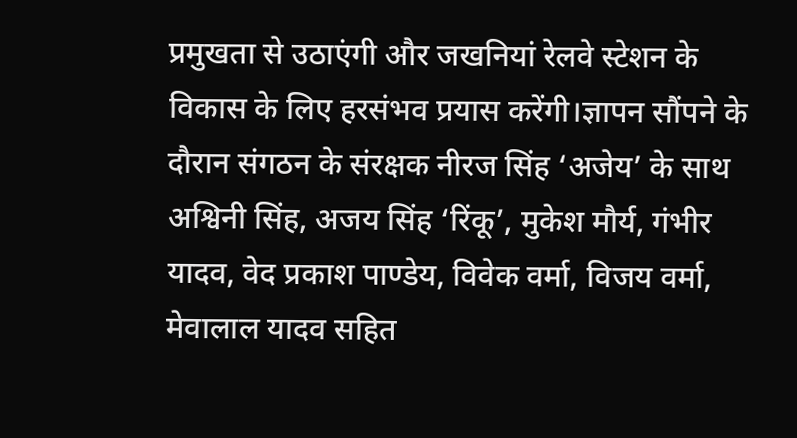प्रमुखता से उठाएंगी और जखनियां रेलवे स्टेशन के विकास के लिए हरसंभव प्रयास करेंगी।ज्ञापन सौंपने के दौरान संगठन के संरक्षक नीरज सिंह ‘अजेय’ के साथ अश्विनी सिंह, अजय सिंह ‘रिंकू’, मुकेश मौर्य, गंभीर यादव, वेद प्रकाश पाण्डेय, विवेक वर्मा, विजय वर्मा, मेवालाल यादव सहित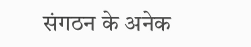संगठन के अनेक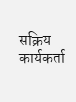सक्रिय कार्यकर्ता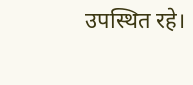उपस्थित रहे।